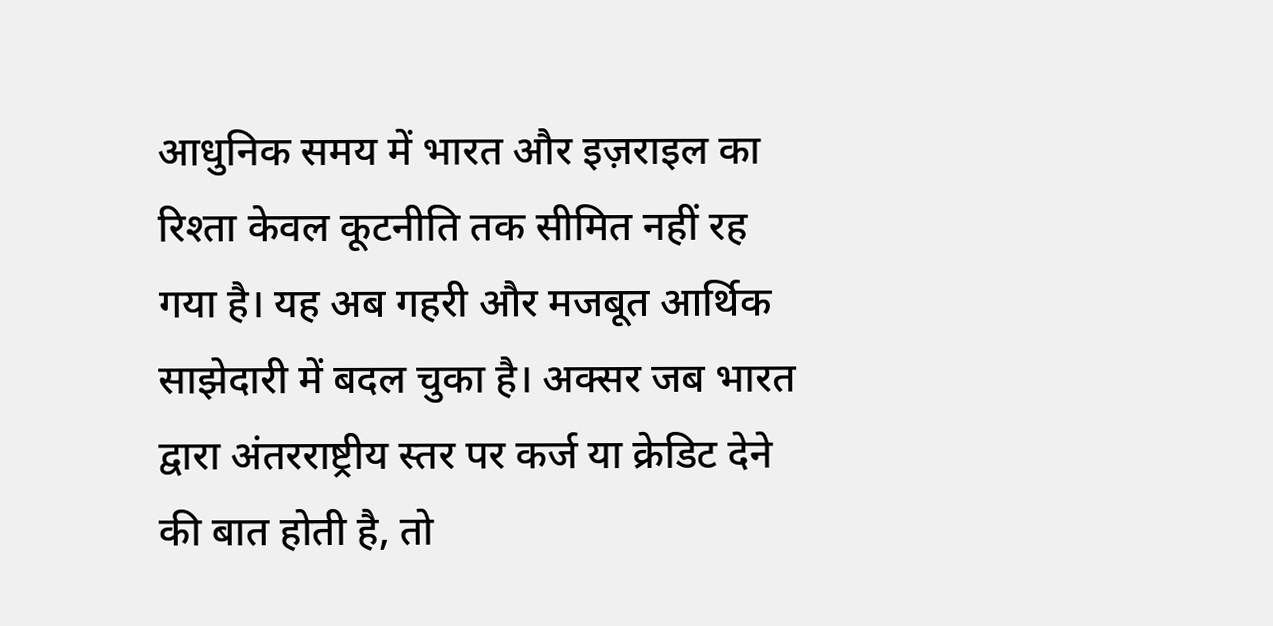आधुनिक समय में भारत और इज़राइल का रिश्ता केवल कूटनीति तक सीमित नहीं रह गया है। यह अब गहरी और मजबूत आर्थिक साझेदारी में बदल चुका है। अक्सर जब भारत द्वारा अंतरराष्ट्रीय स्तर पर कर्ज या क्रेडिट देने की बात होती है, तो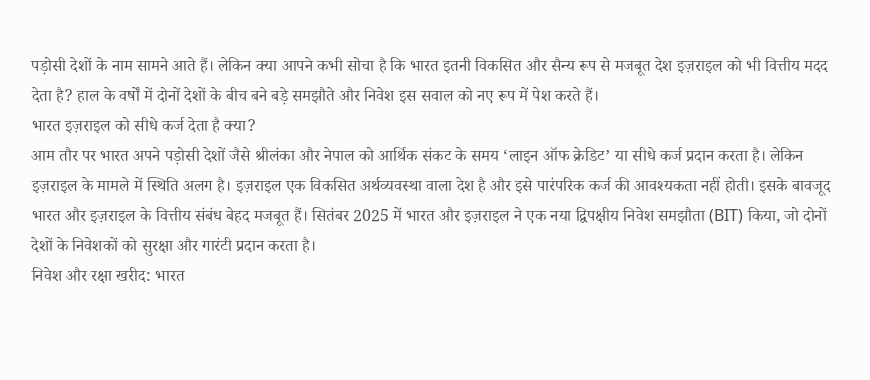पड़ोसी देशों के नाम सामने आते हैं। लेकिन क्या आपने कभी सोचा है कि भारत इतनी विकसित और सैन्य रूप से मजबूत देश इज़राइल को भी वित्तीय मदद देता है? हाल के वर्षों में दोनों देशों के बीच बने बड़े समझौते और निवेश इस सवाल को नए रूप में पेश करते हैं।
भारत इज़राइल को सीधे कर्ज देता है क्या?
आम तौर पर भारत अपने पड़ोसी देशों जैसे श्रीलंका और नेपाल को आर्थिक संकट के समय ‘लाइन ऑफ क्रेडिट’ या सीधे कर्ज प्रदान करता है। लेकिन इज़राइल के मामले में स्थिति अलग है। इज़राइल एक विकसित अर्थव्यवस्था वाला देश है और इसे पारंपरिक कर्ज की आवश्यकता नहीं होती। इसके बावजूद भारत और इज़राइल के वित्तीय संबंध बेहद मजबूत हैं। सितंबर 2025 में भारत और इज़राइल ने एक नया द्विपक्षीय निवेश समझौता (BIT) किया, जो दोनों देशों के निवेशकों को सुरक्षा और गारंटी प्रदान करता है।
निवेश और रक्षा खरीद: भारत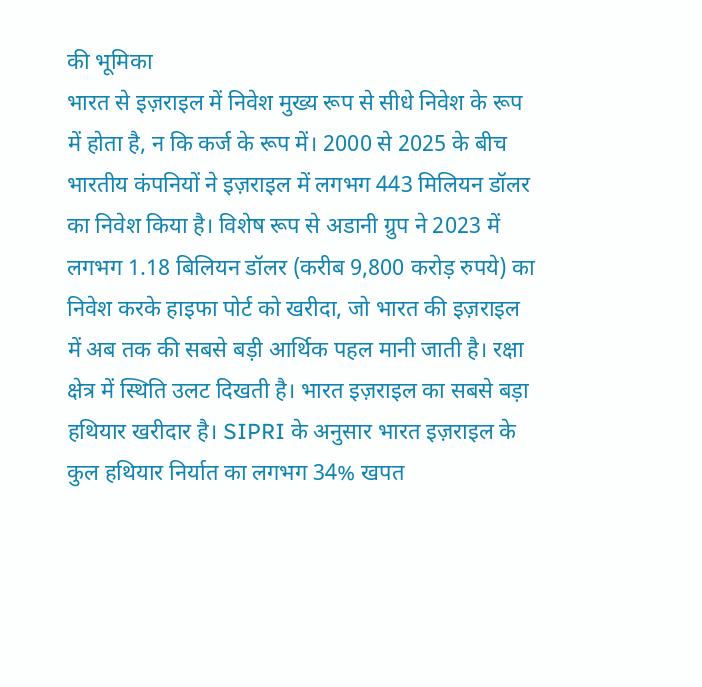की भूमिका
भारत से इज़राइल में निवेश मुख्य रूप से सीधे निवेश के रूप में होता है, न कि कर्ज के रूप में। 2000 से 2025 के बीच भारतीय कंपनियों ने इज़राइल में लगभग 443 मिलियन डॉलर का निवेश किया है। विशेष रूप से अडानी ग्रुप ने 2023 में लगभग 1.18 बिलियन डॉलर (करीब 9,800 करोड़ रुपये) का निवेश करके हाइफा पोर्ट को खरीदा, जो भारत की इज़राइल में अब तक की सबसे बड़ी आर्थिक पहल मानी जाती है। रक्षा क्षेत्र में स्थिति उलट दिखती है। भारत इज़राइल का सबसे बड़ा हथियार खरीदार है। SIPRI के अनुसार भारत इज़राइल के कुल हथियार निर्यात का लगभग 34% खपत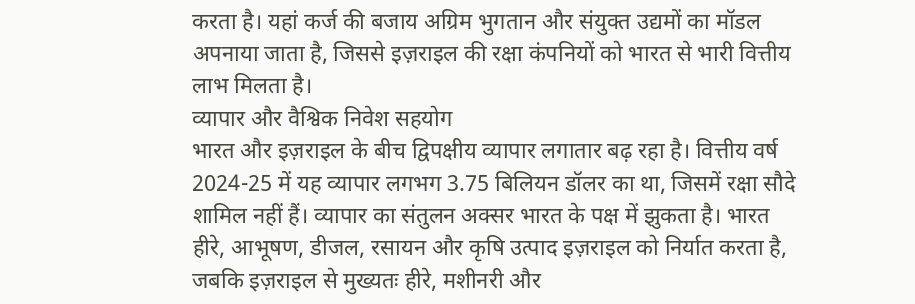करता है। यहां कर्ज की बजाय अग्रिम भुगतान और संयुक्त उद्यमों का मॉडल अपनाया जाता है, जिससे इज़राइल की रक्षा कंपनियों को भारत से भारी वित्तीय लाभ मिलता है।
व्यापार और वैश्विक निवेश सहयोग
भारत और इज़राइल के बीच द्विपक्षीय व्यापार लगातार बढ़ रहा है। वित्तीय वर्ष 2024-25 में यह व्यापार लगभग 3.75 बिलियन डॉलर का था, जिसमें रक्षा सौदे शामिल नहीं हैं। व्यापार का संतुलन अक्सर भारत के पक्ष में झुकता है। भारत हीरे, आभूषण, डीजल, रसायन और कृषि उत्पाद इज़राइल को निर्यात करता है, जबकि इज़राइल से मुख्यतः हीरे, मशीनरी और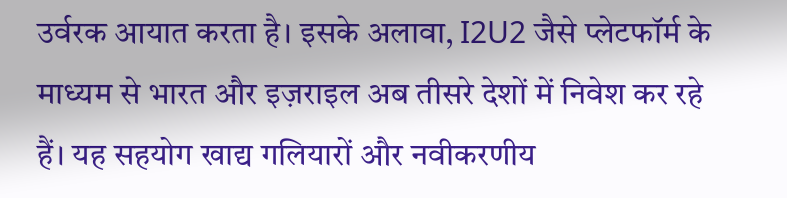उर्वरक आयात करता है। इसके अलावा, I2U2 जैसे प्लेटफॉर्म के माध्यम से भारत और इज़राइल अब तीसरे देशों में निवेश कर रहे हैं। यह सहयोग खाद्य गलियारों और नवीकरणीय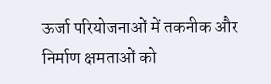ऊर्जा परियोजनाओं में तकनीक और निर्माण क्षमताओं को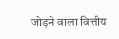जोड़ने वाला वित्तीय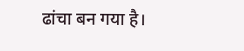ढांचा बन गया है।